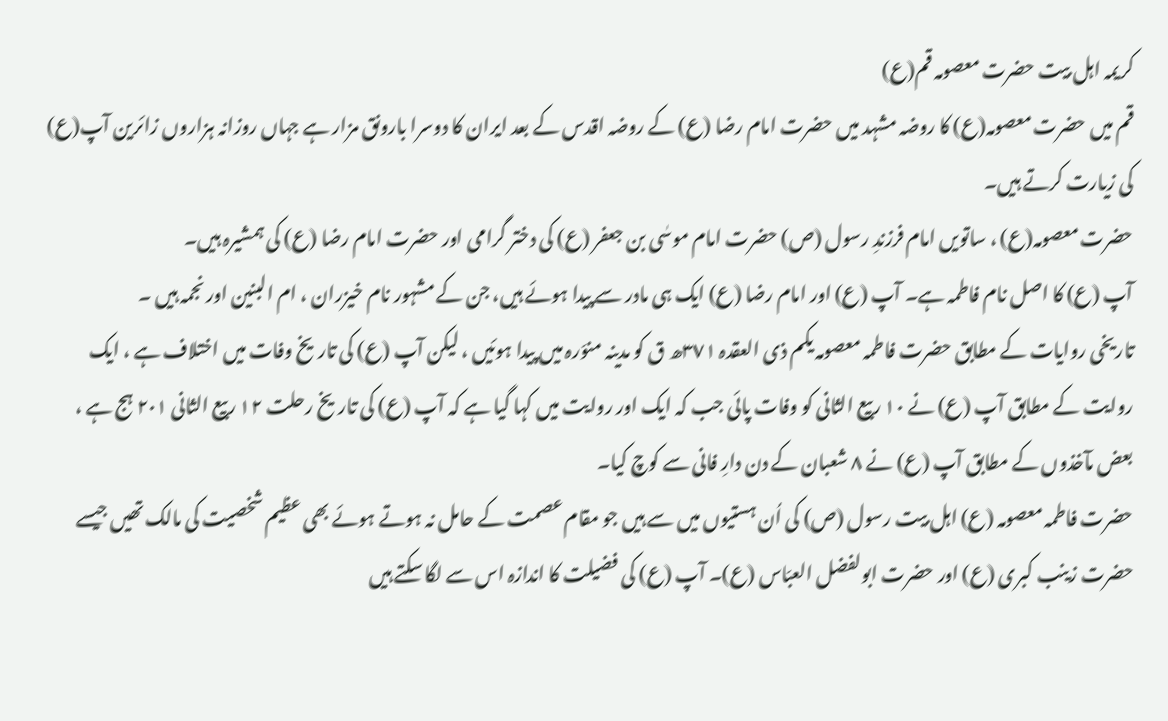کریمہ اہل بیت حضرت معصومہ قم(ع)
قم میں حضرت معصومہ(ع) کا روضہ مشہد میں حضرت امام رضا (ع) کے روضہ اقدس کے بعد ایران کا دوسرا بارونق مزار ہے جہاں روزانہ ہزاروں زائرین آپ(ع) کی زیارت کرتے ہیں۔
حضرت معصومہ(ع) ، ساتویں امام فرزندِ رسول (ص) حضرت امام موسٰی بن جعفر (ع) کی دختر گرامی اور حضرت امام رضا (ع) کی ہمشیرہ ہیں۔
آپ (ع) کا اصل نام فاطمہ ہے۔ آپ (ع) اور امام رضا (ع) ایک ہی مادر سے پیدا ہوئے ہیں، جن کے مشہور نام خیزران ، ام البنین اور نجمہ ہیں ۔
تاریخی روایات کے مطابق حضرت فاطمہ معصومہ یکم ذی العقدہ ٣٧١ھ ق کو مدینہ منوّرہ میں پیدا ہوئیں ، لیکن آپ (ع) کی تاریخ وفات میں اختلاف ہے ، ایک روایت کے مطابق آپ (ع) نے ١٠ ربیع الثانی کو وفات پائی جب کہ ایک اور روایت میں کہا گیا ہے کہ آپ (ع) کی تاریخ رحلت ١٢ ربیع الثانی ٢٠١ ہج ہے ، بعض مآخذوں کے مطابق آپ (ع) نے ٨ شعبان کے دن دارِ فانی سے کوچ کیا۔
حضرت فاطمہ معصومہ (ع) اہل بیت رسول (ص) کی اُن ہستیوں میں سے ہیں جو مقام عصمت کے حامل نہ ہوتے ہوئے بھی عظیم شخصیت کی مالک تھیں جیسے حضرت زینب کبری (ع) اور حضرت ابولفضل العبّاس (ع)۔ آپ (ع) کی فضیلت کا اندازہ اس سے لگا سکتے ہیں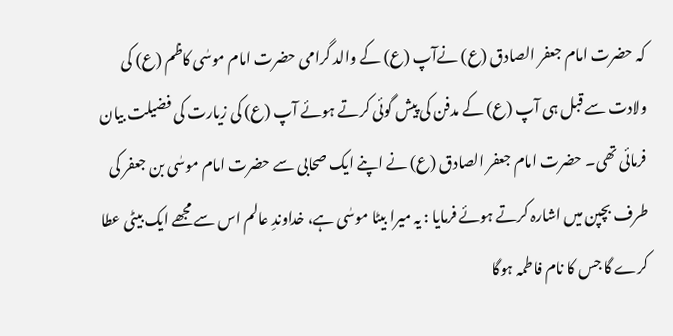کہ حضرت امام جعفر الصادق (ع) نےآپ (ع) کے والد گرامی حضرت امام موسٰی کاظم (ع) کی ولادت سے قبل ہی آپ (ع) کے مدفن کی پیش گوئی کرتے ہوئے آپ (ع) کی زیارت کی فضیلت بیان فرمائی تھی۔ حضرت امام جعفر الصادق (ع) نے اپنے ایک صحابی سے حضرت امام موسٰی بن جعفر کی طرف بچپن میں اشارہ کرتے ہوئے فرمایا : یہ میرا بیٹا موسٰی ہے، خداوندِ عالم اس سے مجھے ایک بیٹی عطا کرے گا جس کا نام فاطمہ ہوگا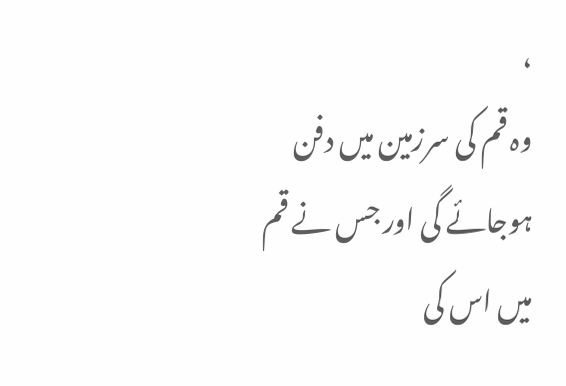،
وہ قم کی سرزمین میں دفن ہوجائے گی اور جس نے قم میں اس کی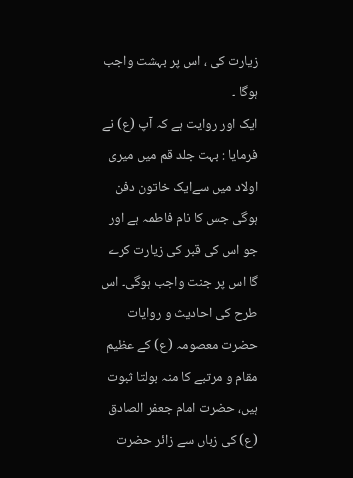زیارت کی ، اس پر بہشت واجب ہوگا ۔
ایک اور روایت ہے کہ آپ (ع) نے فرمایا : بہت جلد قم میں میری اولاد میں سےایک خاتون دفن ہوگی جس کا نام فاطمہ ہے اور جو اس کی قبر کی زیارت کرے گا اس پر جنت واجب ہوگی۔ اس طرح کی احادیث و روایات حضرت معصومہ (ع) کے عظیم مقام و مرتبے کا منہ بولتا ثبوت ہیں، حضرت امام جعفر الصادق (ع) کی زباں سے زائر حضرت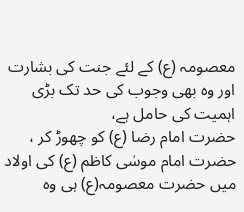معصومہ (ع) کے لئے جنت کی بشارت اور وہ بھی وجوب کی حد تک بڑی اہمیت کی حامل ہے،
حضرت امام رضا (ع) کو چھوڑ کر ، حضرت امام موسٰی کاظم (ع) کی اولاد میں حضرت معصومہ(ع) ہی وہ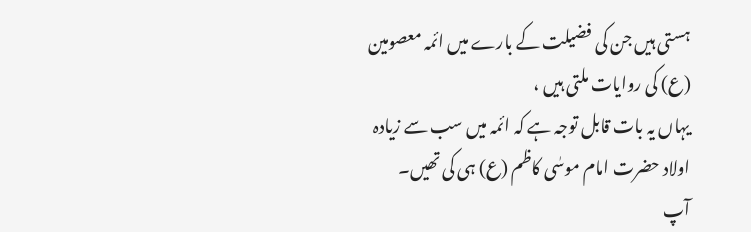ہستی ہیں جن کی فضیلت کے بارے میں ائمہ معصومین (ع) کی روایات ملتی ہیں ،
یہاں یہ بات قابل توجہ ہے کہ ائمہ میں سب سے زیادہ اولاد حضرت امام موسٰی کاظم (ع) ہی کی تھیں۔
آپ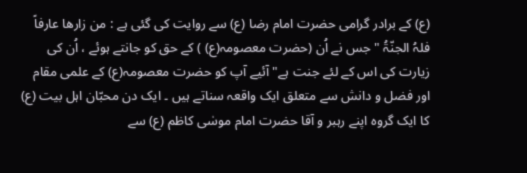(ع) کے برادر گرامی حضرت امام رضا (ع) سے روایت کی گئی ہے : من زارھا عارفاً فلہُ الجنّۃُ " جس نے اُن (حضرت معصومہ(ع) ) کے حق کو جانتے ہوئے ، اُن کی زیارت کی اس کے لئے جنت ہے" آئیے آپ کو حضرت معصومہ(ع) کے علمی مقام اور فضل و دانش سے متعلق ایک واقعہ سناتے ہیں ۔ ایک دن محبّان اہل بیت (ع) کا ایک گروہ اپنے رہبر و آقا حضرت امام موسٰی کاظم (ع) سے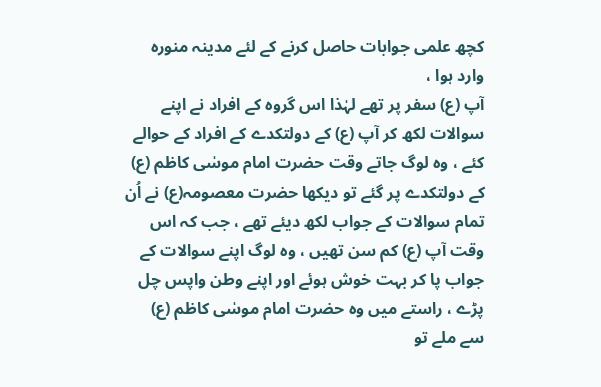کچھ علمی جوابات حاصل کرنے کے لئے مدینہ منورہ وارد ہوا ،
آپ (ع) سفر پر تھے لہٰذا اس گروہ کے افراد نے اپنے سوالات لکھ کر آپ (ع) کے دولتکدے کے افراد کے حوالے کئے ، وہ لوگ جاتے وقت حضرت امام موسٰی کاظم (ع) کے دولتکدے پر گئے تو دیکھا حضرت معصومہ(ع) نے اُن تمام سوالات کے جواب لکھ دیئے تھے ، جب کہ اس وقت آپ (ع) کم سن تھیں ، وہ لوگ اپنے سوالات کے جواب پا کر بہت خوش ہوئے اور اپنے وطن واپس چل پڑے ، راستے میں وہ حضرت امام موسٰی کاظم (ع) سے ملے تو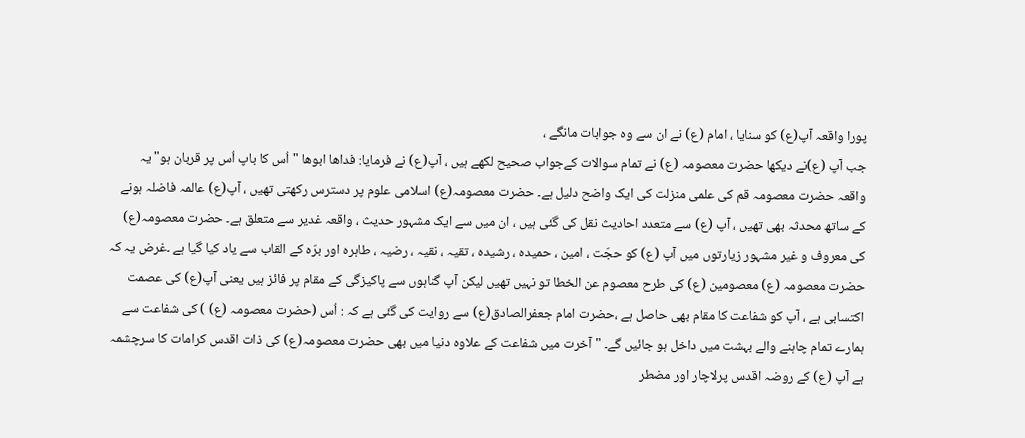پورا واقعہ آپ(ع) کو سنایا ، امام (ع) نے ان سے وہ جوابات مانگے ،
جب آپ (ع)نے دیکھا حضرت معصومہ (ع) نے تمام سوالات کےجواب صحیح لکھے ہیں ، آپ(ع) نے فرمایا: فداھا ابوھا " اُس کا باپ اُس پر قربان ہو" یہ واقعہ حضرت معصومہ قم کی علمی منزلت کی ایک واضح دلیل ہے۔ حضرت معصومہ(ع) اسلامی علوم پر دسترس رکھتی تھیں ، آپ(ع) عالمہ فاضلہ ہونے کے ساتھ محدثہ بھی تھیں ، آپ (ع) سے متعدد احادیث نقل کی گئی ہیں ، ان میں سے ایک مشہور حدیث ، واقعہ غدیر سے متعلق ہے۔ حضرت معصومہ(ع) کی معروف و غیر مشہور زیارتوں میں آپ (ع) کو حجّت ، امین ، حمیدہ ، رشیدہ ، تقیہ ، نقیہ ، رضیہ ، طاہرہ اور برّہ کے القاب سے یاد کیا گیا ہے ۔غرض یہ کہ حضرت معصومہ (ع) معصومین (ع) کی طرح معصوم عن الخطا تو نہیں تھیں لیکن آپ گناہوں سے پاکیزگی کے مقام پر فائز ہیں یعنی آپ(ع) کی عصمت اکتسابی ہے ، آپ کو شفاعت کا مقام بھی حاصل ہے ،حضرت امام جعفرالصادق(ع) سے روایت کی گئی ہے کہ : اُس (حضرت معصومہ (ع) ) کی شفاعت سے ہمارے تمام چاہنے والے بہشت میں داخل ہو جائیں گے۔ " آخرت میں شفاعت کے علاوہ دنیا میں بھی حضرت معصومہ(ع) کی ذات اقدس کرامات کا سرچشمہ ہے آپ (ع) کے روضہ اقدس پرلاچار اور مضطر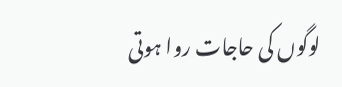لوگوں کی حاجات روا ہوتی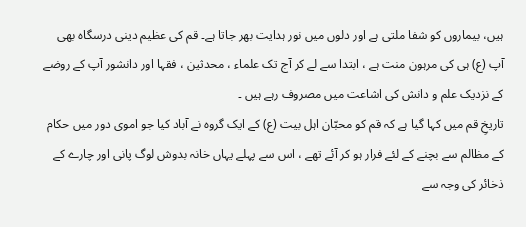ہیں، بیماروں کو شفا ملتی ہے اور دلوں میں نور ہدایت بھر جاتا ہے۔ قم کی عظیم دینی درسگاہ بھی آپ (ع) ہی کی مرہون منت ہے ، ابتدا سے لے کر آج تک علماء ، محدثین ، فقہا اور دانشور آپ کے روضے کے نزدیک علم و دانش کی اشاعت میں مصروف رہے ہیں ۔
تاریخِ قم میں کہا گیا ہے کہ قم کو محبّان اہل بیت (ع) کے ایک گروہ نے آباد کیا جو اموی دور میں حکام کے مظالم سے بچنے کے لئے فرار ہو کر آئے تھے ، اس سے پہلے یہاں خانہ بدوش لوگ پانی اور چارے کے ذخائر کی وجہ سے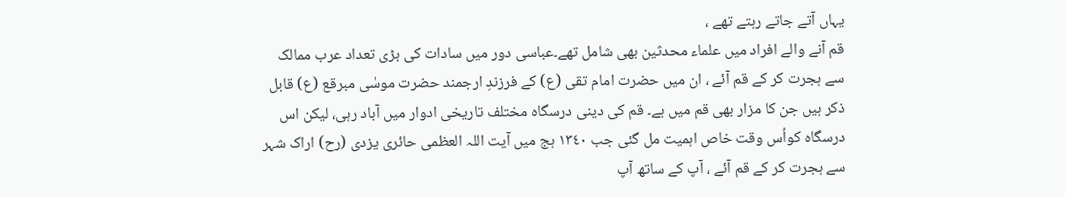یہاں آتے جاتے رہتے تھے ،
قم آنے والے افراد میں علماء محدثین بھی شامل تھے۔عباسی دور میں سادات کی بڑی تعداد عرب ممالک سے ہجرت کر کے قم آئے ، ان میں حضرت امام تقی (ع) کے فرزندِ ارجمند حضرت موسٰی مبرقع (ع) قابل ذکر ہیں جن کا مزار بھی قم میں ہے۔ قم کی دینی درسگاہ مختلف تاریخی ادوار میں آباد رہی، لیکن اس درسگاہ کواُس وقت خاص اہمیت مل گئی جب ١٣٤٠ ہج میں آیت اللہ العظمی حائری یزدی (رح) اراک شہر سے ہجرت کر کے قم آئے ، آپ کے ساتھ آپ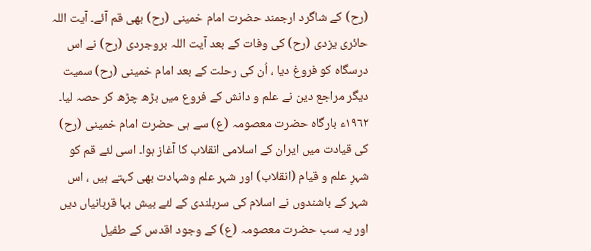(رح) کے شاگرد ارجمند حضرت امام خمینی (رح) بھی قم آئے۔ آیت اللہ حائری یزدی (رح) کی وفات کے بعد آیت اللہ بروجردی (رح) نے اس درسگاہ کو فروغ دیا ، اُن کی رحلت کے بعد امام خمینی (رح) سمیت دیگر مراجع دین نے علم و دانش کے فروع میں بڑھ چڑھ کر حصہ لیا۔ ١٩٦٢ء بارگاہ حضرت معصومہ (ع) سے ہی حضرت امام خمینی (رح) کی قیادت میں ایران کے اسلامی انقلاب کا آغاز ہوا۔ اسی لئے قم کو شہرِ علم و قیام (انقلاب) اور شہر علم وشہادت بھی کہتے ہیں ، اس شہر کے باشندوں نے اسلام کی سربلندی کے لئے بیش بہا قربانیاں دیں اور یہ سب حضرت معصومہ (ع) کے وجود اقدس کے طفیل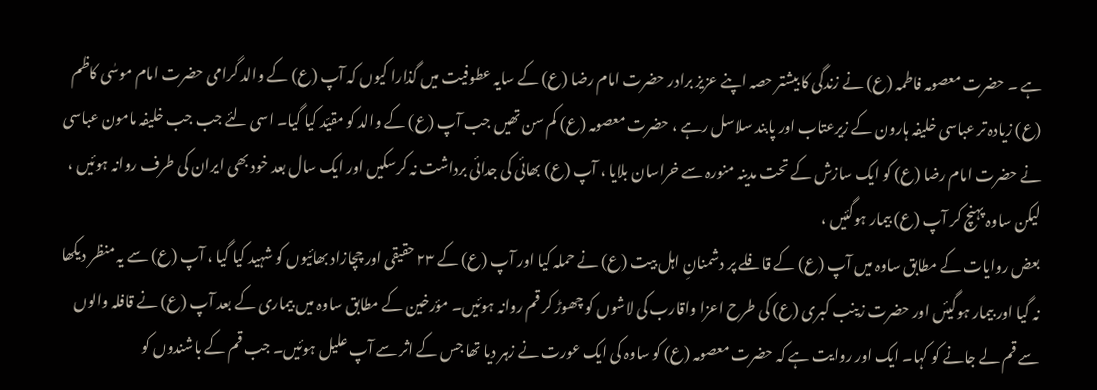ہے ۔ حضرت معصومہ فاطمہ (ع) نے زندگی کا بیشتر حصہ اپنے عزیز برادر حضرت امام رضا (ع) کے سایہ عطوفیت میں گذارا کیوں کہ آپ (ع) کے والد گرامی حضرت امام موسٰی کاظم (ع) زیادہ تر عباسی خلیفہ ہارون کے زیرعتاب اور پابند سلاسل رہے ، حضرت معصومہ (ع) کم سن تھیں جب آپ (ع) کے والد کو مقیّد کیا گیا۔ اسی لئے جب جب خلیفہ مامون عباسی نے حضرت امام رضا (ع) کو ایک سازش کے تحت مدینہ منورہ سے خراسان بلایا ، آپ (ع) بھائی کی جدائی برداشت نہ کرسکیں اور ایک سال بعد خود بھی ایران کی طرف روانہ ہوئیں ، لیکن ساوہ پہنچ کر آپ (ع) بیمار ہوگئیں ،
بعض روایات کے مطابق ساوہ میں آپ (ع) کے قافلے پر دشمنانِ اہل بیت (ع) نے حملہ کیا اور آپ (ع) کے ٢٣ حقیقی اور چچازاد بھائیوں کو شہید کیا گیا ، آپ (ع) سے یہ منظر دیکھا نہ گیا اور بیمار ہوگیئں اور حضرت زینب کبری (ع) کی طرح اعزا واقارب کی لاشوں کو چھوڑ کر قم روانہ ہوئیں۔ مؤرخین کے مطابق ساوہ میں بیماری کے بعد آپ (ع) نے قافلہ والوں سے قم لے جانے کو کہا۔ ایک اور روایت ہے کہ حضرت معصومہ (ع) کو ساوہ کی ایک عورت نے زہر دیا تھا جس کے اثر سے آپ علیل ہوئیں۔ جب قم کے باشندوں کو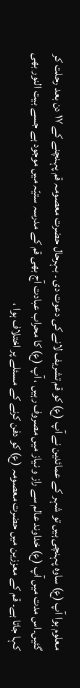معلوم ہوا آپ (ع) ساوہ پہنچی ہیں تو شہر کے عمائدین نے آپ (ع) کو قم تشریف لانے کی دعوت دی ۔ بہرحال حضرت معصومہ قم پہنچنے کے ١٧ دن بعد رحلت کر گئیں۔اس مدت میں آپ (ع) خداوند عالم سے راز و نیاز میں مصروف رہیں ، آپ (ع) کا محراب عبادت آج بھی قم کے مدرسہ ستیّہ میں موجود ہے جسے بیت النور بھی کہا جاتا ہے۔ قم کے معززین میں حضرت معصومہ (ع) کو دفن کرنے کے مسئلے پر اختلاف ہوا ،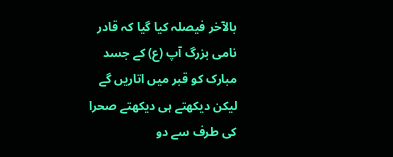بالآخر فیصلہ کیا گیا کہ قادر نامی بزرگ آپ (ع) کے جسد مبارک کو قبر میں اتاریں گے لیکن دیکھتے ہی دیکھتے صحرا کی طرف سے دو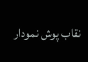نقاب پوش نمودار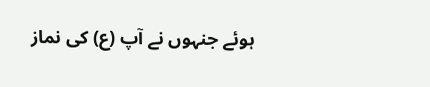ہوئے جنہوں نے آپ (ع) کی نماز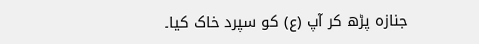جنازہ پڑھ کر آپ (ع) کو سپرد خاک کیا۔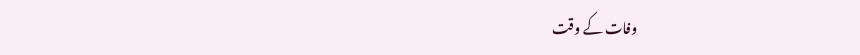وفات کے وقت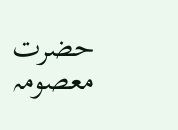حضرت معصومہ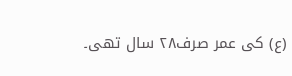(ع) کی عمر صرف٢٨ سال تھی۔